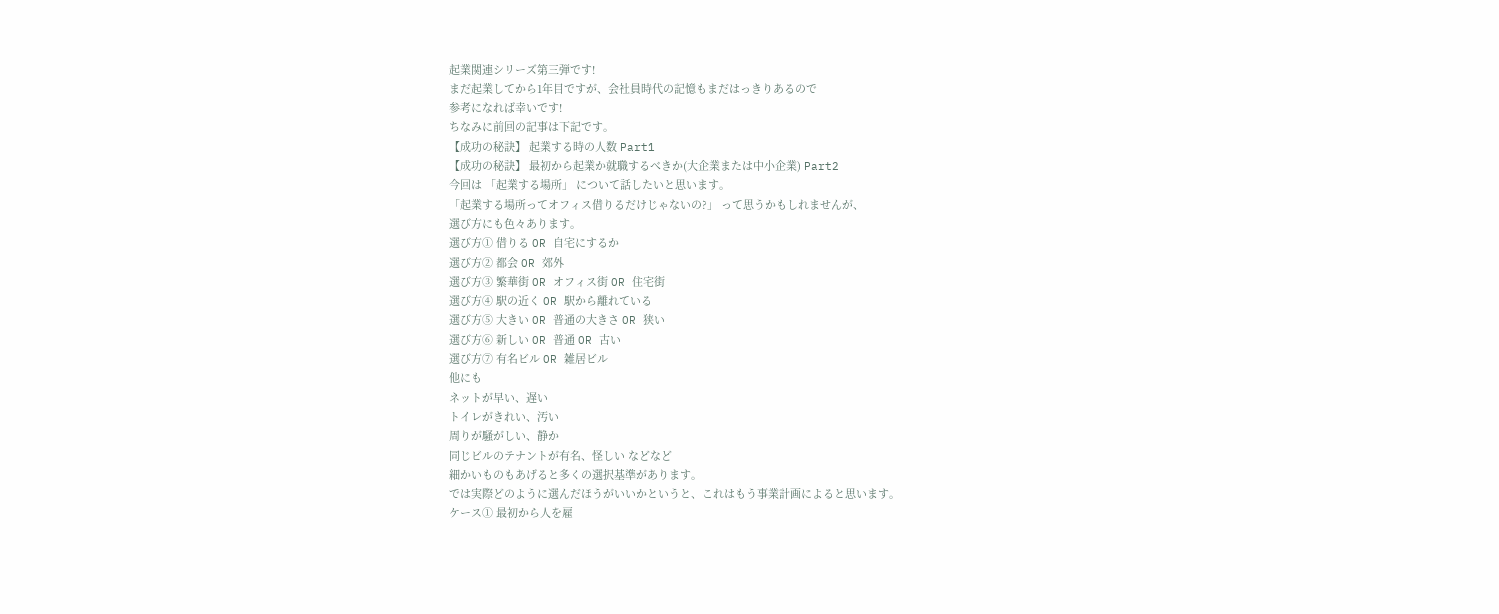起業関連シリーズ第三弾です!
まだ起業してから1年目ですが、会社員時代の記憶もまだはっきりあるので
参考になれば幸いです!
ちなみに前回の記事は下記です。
【成功の秘訣】 起業する時の人数 Part1
【成功の秘訣】 最初から起業か就職するべきか(大企業または中小企業) Part2
今回は 「起業する場所」 について話したいと思います。
「起業する場所ってオフィス借りるだけじゃないの?」 って思うかもしれませんが、
選び方にも色々あります。
選び方① 借りる OR 自宅にするか
選び方② 都会 OR 郊外
選び方③ 繁華街 OR オフィス街 OR 住宅街
選び方④ 駅の近く OR 駅から離れている
選び方⑤ 大きい OR 普通の大きさ OR 狭い
選び方⑥ 新しい OR 普通 OR 古い
選び方⑦ 有名ビル OR 雑居ビル
他にも
ネットが早い、遅い
トイレがきれい、汚い
周りが騒がしい、静か
同じビルのテナントが有名、怪しい などなど
細かいものもあげると多くの選択基準があります。
では実際どのように選んだほうがいいかというと、これはもう事業計画によると思います。
ケース① 最初から人を雇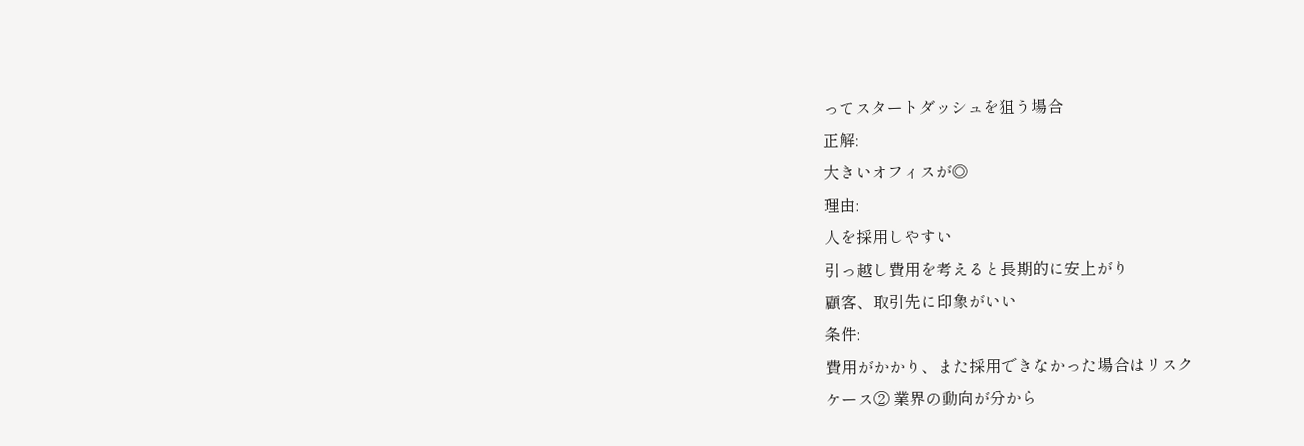ってスタートダッシュを狙う場合
正解:
大きいオフィスが◎
理由:
人を採用しやすい
引っ越し費用を考えると長期的に安上がり
顧客、取引先に印象がいい
条件:
費用がかかり、また採用できなかった場合はリスク
ケース② 業界の動向が分から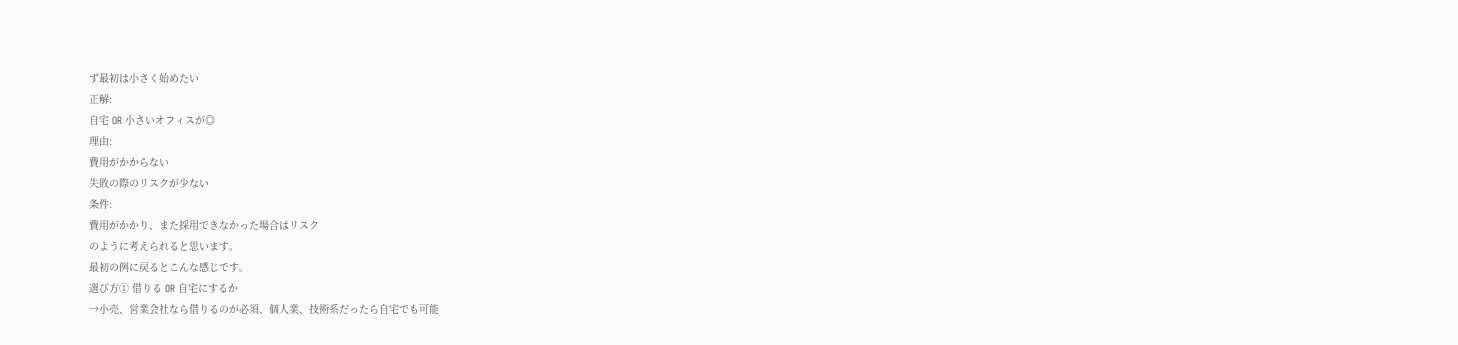ず最初は小さく始めたい
正解:
自宅 OR 小さいオフィスが◎
理由:
費用がかからない
失敗の際のリスクが少ない
条件:
費用がかかり、また採用できなかった場合はリスク
のように考えられると思います。
最初の例に戻るとこんな感じです。
選び方① 借りる OR 自宅にするか
→小売、営業会社なら借りるのが必須、個人業、技術系だったら自宅でも可能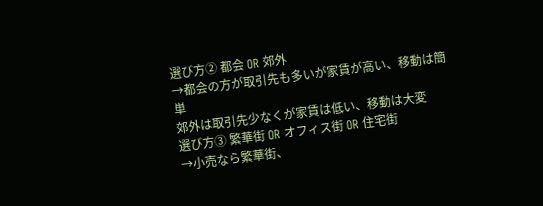選び方② 都会 OR 郊外
→都会の方が取引先も多いが家賃が高い、移動は簡単
郊外は取引先少なくが家賃は低い、移動は大変
選び方③ 繁華街 OR オフィス街 OR 住宅街
→小売なら繁華街、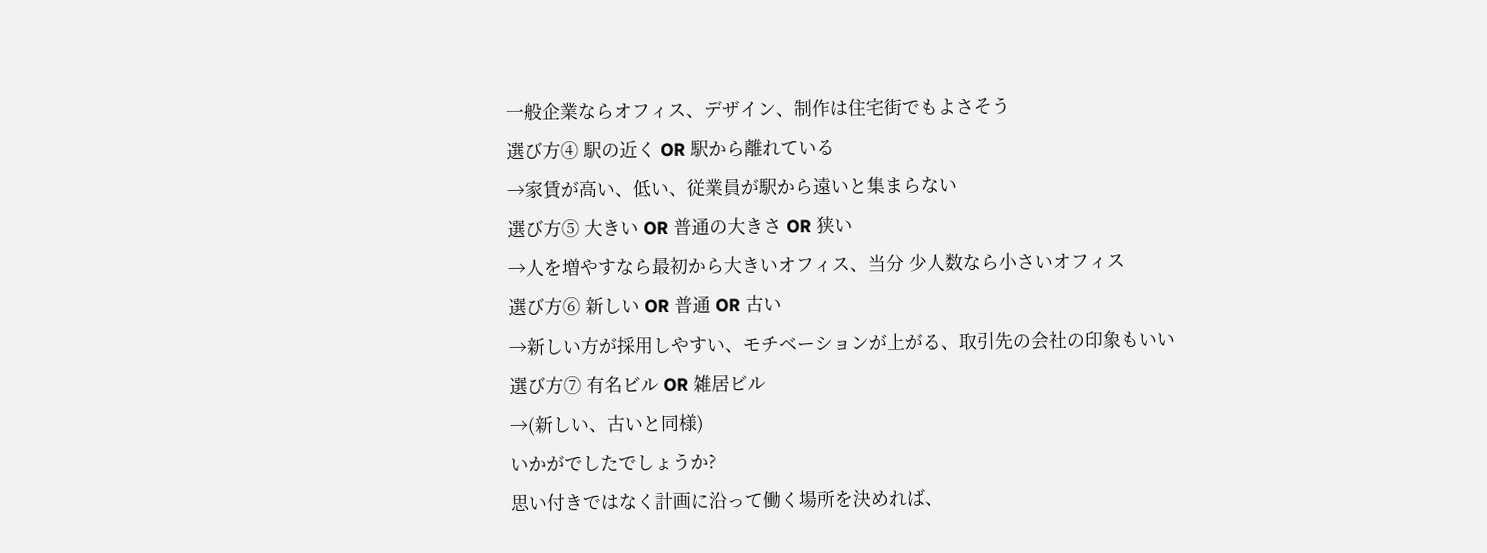一般企業ならオフィス、デザイン、制作は住宅街でもよさそう
選び方④ 駅の近く OR 駅から離れている
→家賃が高い、低い、従業員が駅から遠いと集まらない
選び方⑤ 大きい OR 普通の大きさ OR 狭い
→人を増やすなら最初から大きいオフィス、当分 少人数なら小さいオフィス
選び方⑥ 新しい OR 普通 OR 古い
→新しい方が採用しやすい、モチベーションが上がる、取引先の会社の印象もいい
選び方⑦ 有名ビル OR 雑居ビル
→(新しい、古いと同様)
いかがでしたでしょうか?
思い付きではなく計画に沿って働く場所を決めれば、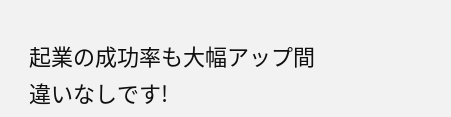起業の成功率も大幅アップ間違いなしです!